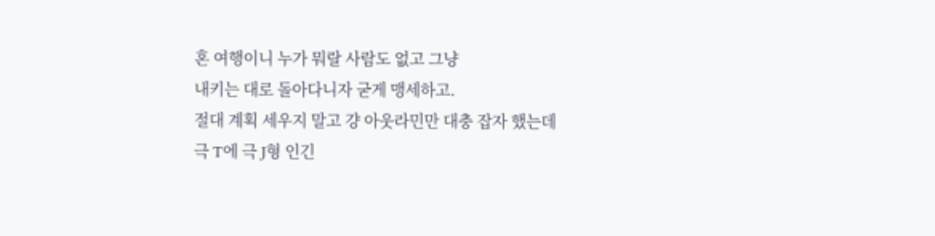혼 여행이니 누가 뭐랄 사람도 없고 그냥
내키는 대로 돌아다니자 굳게 맹세하고.
절대 계획 세우지 말고 걍 아웃라민만 대충 잡자 했는데
극 T에 극 J형 인긴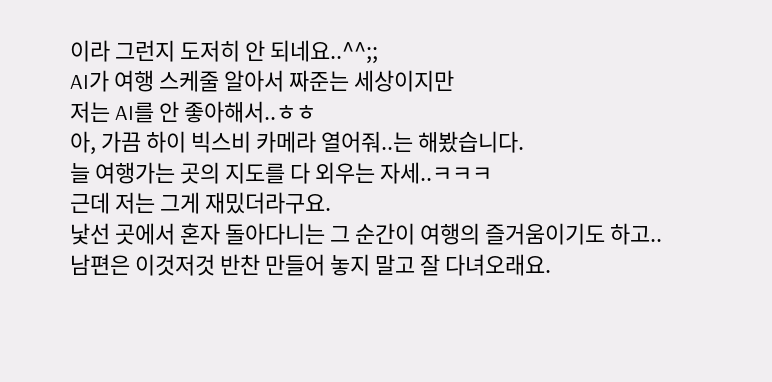이라 그런지 도저히 안 되네요..^^;;
AI가 여행 스케줄 알아서 짜준는 세상이지만
저는 AI를 안 좋아해서..ㅎㅎ
아, 가끔 하이 빅스비 카메라 열어줘..는 해봤습니다.
늘 여행가는 곳의 지도를 다 외우는 자세..ㅋㅋㅋ
근데 저는 그게 재밌더라구요.
낯선 곳에서 혼자 돌아다니는 그 순간이 여행의 즐거움이기도 하고..
남편은 이것저것 반찬 만들어 놓지 말고 잘 다녀오래요.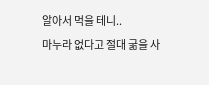알아서 먹을 테니..
마누라 없다고 절대 굶을 사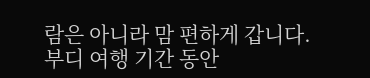람은 아니라 맘 편하게 갑니다.
부디 여행 기간 동안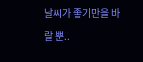날씨가 좋기만을 바랄 뿐..